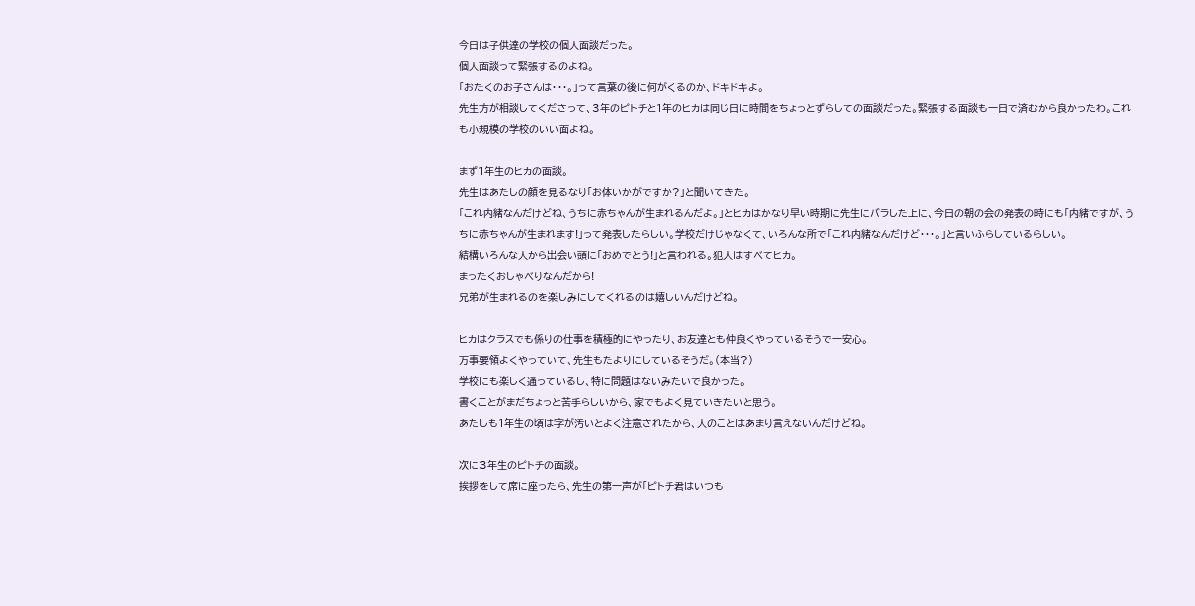今日は子供達の学校の個人面談だった。
個人面談って緊張するのよね。
「おたくのお子さんは・・・。」って言葉の後に何がくるのか、ドキドキよ。
先生方が相談してくださって、3年のピトチと1年のヒカは同じ日に時間をちょっとずらしての面談だった。緊張する面談も一日で済むから良かったわ。これも小規模の学校のいい面よね。

まず1年生のヒカの面談。
先生はあたしの顔を見るなり「お体いかがですか?」と聞いてきた。
「これ内緒なんだけどね、うちに赤ちゃんが生まれるんだよ。」とヒカはかなり早い時期に先生にバラした上に、今日の朝の会の発表の時にも「内緒ですが、うちに赤ちゃんが生まれます!」って発表したらしい。学校だけじゃなくて、いろんな所で「これ内緒なんだけど・・・。」と言いふらしているらしい。
結構いろんな人から出会い頭に「おめでとう!」と言われる。犯人はすべてヒカ。
まったくおしゃべりなんだから!
兄弟が生まれるのを楽しみにしてくれるのは嬉しいんだけどね。

ヒカはクラスでも係りの仕事を積極的にやったり、お友達とも仲良くやっているそうで一安心。
万事要領よくやっていて、先生もたよりにしているそうだ。(本当?)
学校にも楽しく通っているし、特に問題はないみたいで良かった。
書くことがまだちょっと苦手らしいから、家でもよく見ていきたいと思う。
あたしも1年生の頃は字が汚いとよく注意されたから、人のことはあまり言えないんだけどね。

次に3年生のピトチの面談。
挨拶をして席に座ったら、先生の第一声が「ピトチ君はいつも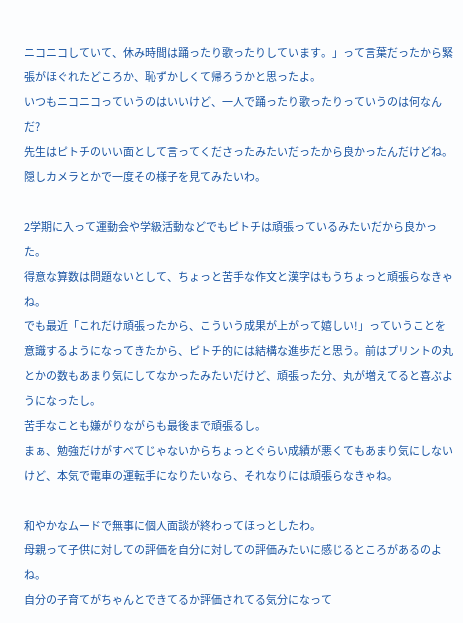ニコニコしていて、休み時間は踊ったり歌ったりしています。」って言葉だったから緊張がほぐれたどころか、恥ずかしくて帰ろうかと思ったよ。
いつもニコニコっていうのはいいけど、一人で踊ったり歌ったりっていうのは何なんだ?
先生はピトチのいい面として言ってくださったみたいだったから良かったんだけどね。
隠しカメラとかで一度その様子を見てみたいわ。

2学期に入って運動会や学級活動などでもピトチは頑張っているみたいだから良かった。
得意な算数は問題ないとして、ちょっと苦手な作文と漢字はもうちょっと頑張らなきゃね。
でも最近「これだけ頑張ったから、こういう成果が上がって嬉しい!」っていうことを意識するようになってきたから、ピトチ的には結構な進歩だと思う。前はプリントの丸とかの数もあまり気にしてなかったみたいだけど、頑張った分、丸が増えてると喜ぶようになったし。
苦手なことも嫌がりながらも最後まで頑張るし。
まぁ、勉強だけがすべてじゃないからちょっとぐらい成績が悪くてもあまり気にしないけど、本気で電車の運転手になりたいなら、それなりには頑張らなきゃね。

和やかなムードで無事に個人面談が終わってほっとしたわ。
母親って子供に対しての評価を自分に対しての評価みたいに感じるところがあるのよね。
自分の子育てがちゃんとできてるか評価されてる気分になって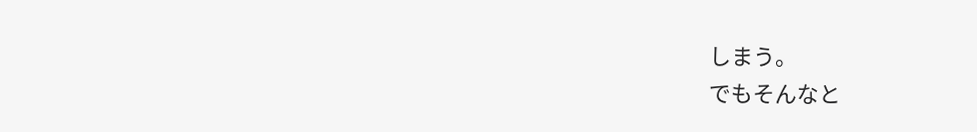しまう。
でもそんなと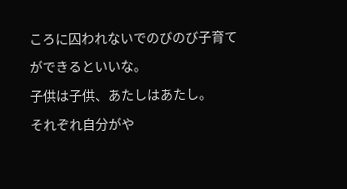ころに囚われないでのびのび子育てができるといいな。
子供は子供、あたしはあたし。
それぞれ自分がや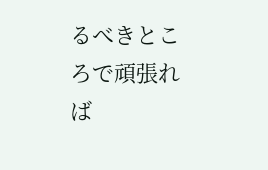るべきところで頑張れば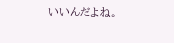いいんだよね。